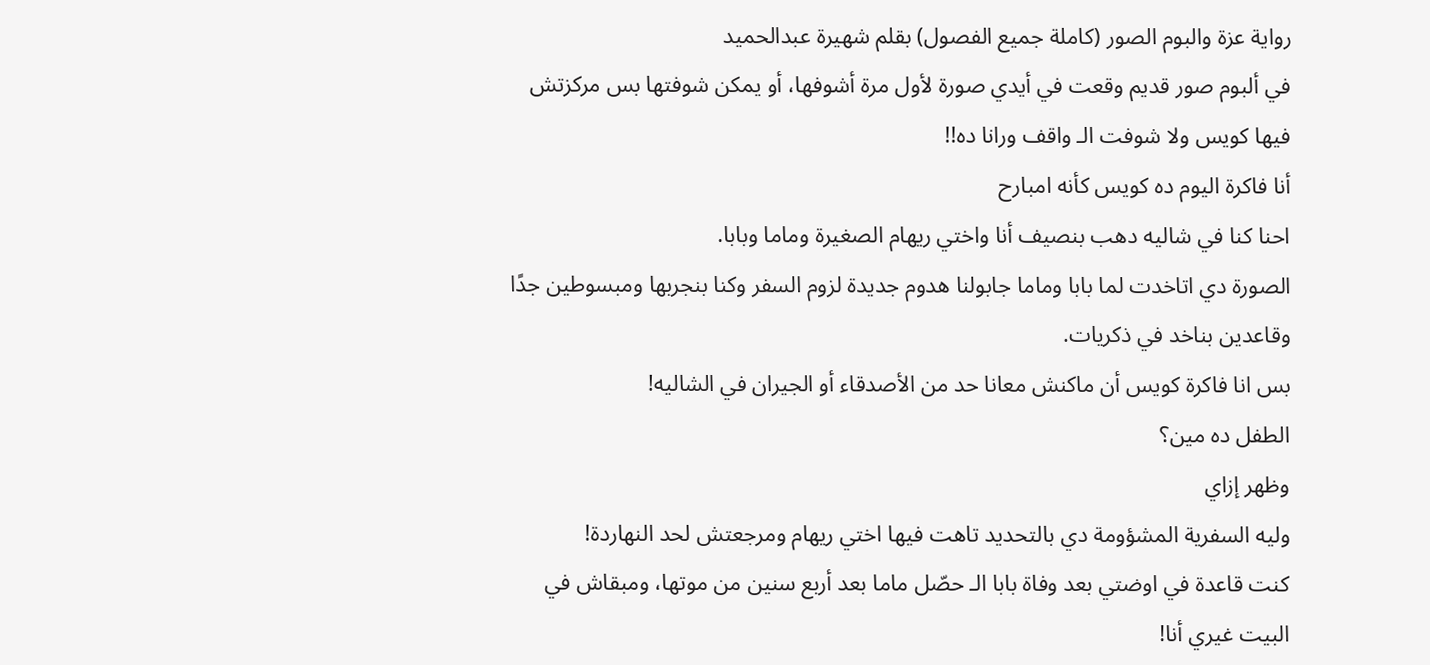رواية عزة والبوم الصور (كاملة جميع الفصول) بقلم شهيرة عبدالحميد
في ألبوم صور قديم وقعت في أيدي صورة لأول مرة أشوفها، أو يمكن شوفتها بس مركزتش فيها كويس ولا شوفت الـ واقف ورانا ده!!
أنا فاكرة اليوم ده كويس كأنه امبارح
احنا كنا في شاليه دهب بنصيف أنا واختي ريهام الصغيرة وماما وبابا.
الصورة دي اتاخدت لما بابا وماما جابولنا هدوم جديدة لزوم السفر وكنا بنجربها ومبسوطين جدًا وقاعدين بناخد في ذكريات.
بس انا فاكرة كويس أن ماكنش معانا حد من الأصدقاء أو الجيران في الشاليه!
الطفل ده مين؟
وظهر إزاي
وليه السفرية المشؤومة دي بالتحديد تاهت فيها اختي ريهام ومرجعتش لحد النهاردة!
كنت قاعدة في اوضتي بعد وفاة بابا الـ حصّل ماما بعد أربع سنين من موتها، ومبقاش في البيت غيري أنا!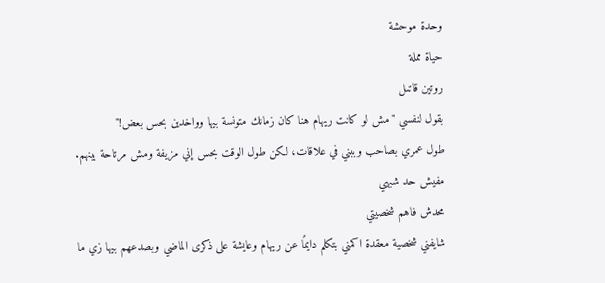وحدة موحشة
حياة مملة
روتين قاتىل
بقول لنفسي "مش لو كانت ريهام هنا كان زمانك متونسة بيها وواخدين بحس بعض!"
طول عمري بصاحب وببني في علاقات، لكن طول الوقت بحس إني مزيفة ومش مرتاحة بينهم.
مفيش حد شبهي
محدش فاهم شخصيتي
شايفني شخصية معقدة اكمني بتكلم دايمًا عن ريهام وعايشة على ذكرى الماضي وبصدعهم بيها زي ما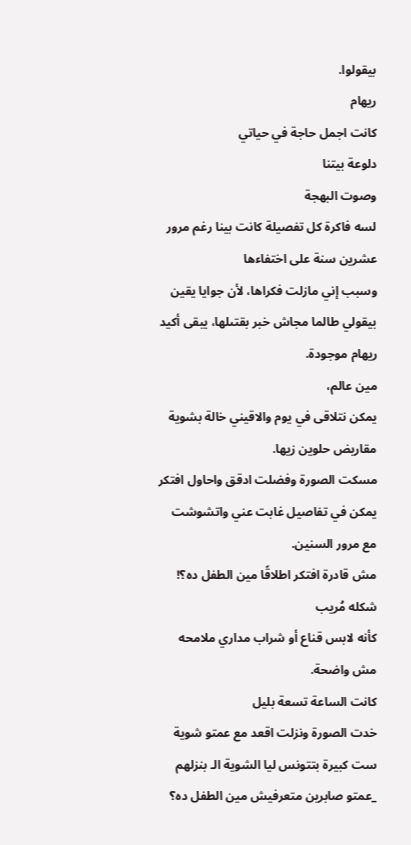بيقولوا.
ريهام
كانت اجمل حاجة في حياتي
دلوعة بيتنا
وصوت البهجة
لسه فاكرة كل تفصيلة كانت بينا رغم مرور عشرين سنة على اختفاءها
وسبب إني مازلت فكراها، لأن جوايا يقين بيقولي طالما مجاش خبر بقتىلها، يبقى أكيد ريهام موجودة.
مين عالم،
يمكن نتلاقى في يوم والاقيني خالة بشوية مقاريض حلوين زيها.
مسكت الصورة وفضلت ادقق واحاول افتكر يمكن في تفاصيل غابت عني واتشوشت مع مرور السنين.
مش قادرة افتكر اطلاقًا مين الطفل ده؟!
شكله مُريب
كأنه لابس قناع أو شراب مداري ملامحه مش واضحة.
كانت الساعة تسعة بليل
خدت الصورة ونزلت اقعد مع عمتو شوية
ست كبيرة بتتونس ليا الشوية الـ بنزلهم
_عمتو صابرين متعرفيش مين الطفل ده؟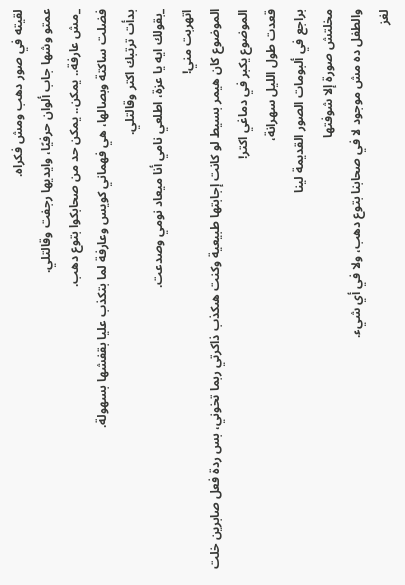لقيته في صور دهب ومش فكراه.
عمتو وشها جاب ألوان حرفيًا، وايديها رجفت وقالتلي.
_مش عارفة.. يمكن.. يمكن حد من صحابكوا بتوع دهب.
فضلت ساكتة وبصالها، هي فهماني كويس وعارفة لما بتكذب عليا بقفشها بسهولة.
بدأت ترتبك اكتر وقالتلي.
_بقولك ايه يا عزة، اطلعي نامي أنا ميعاد نومي وصدعت.
اتهربت مني!
الموضوع كان هيمر بسيط لو كانت إجابتها طبيعية وكنت هىكذب ذاكرتي ربما تخوني، بس ردة فعل صابرين خلت الموضوع يكبر في دماغي اكتر!
قعدت طول الليل سهرانة،
براجع في ألبومات الصور القديمة لينا
مخلتش صورة إلا شوفتها
والطفل ده مش موجود لا في صحابنا بتوع دهب، ولا في أي شيء.
لغز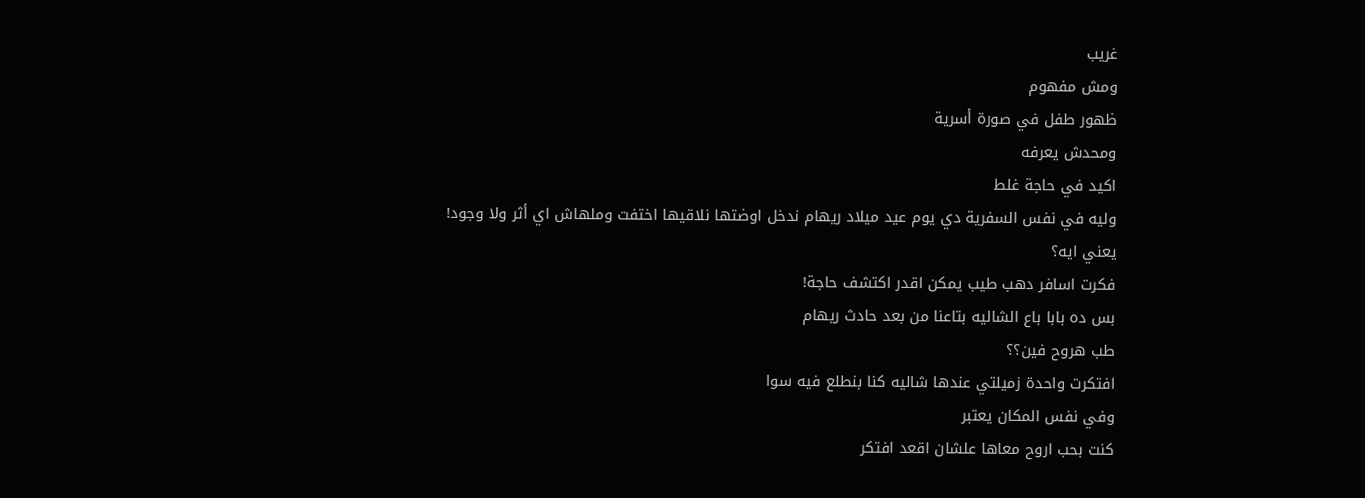غريب
ومش مفهوم
ظهور طفل في صورة أسرية
ومحدش يعرفه
اكيد في حاجة غلط
وليه في نفس السفرية دي يوم عيد ميلاد ريهام ندخل اوضتها نلاقيها اختفت وملهاش اي أثر ولا وجود!
يعني ايه؟
فكرت اسافر دهب طيب يمكن اقدر اكتشف حاجة!
بس ده بابا باع الشاليه بتاعنا من بعد حادث ريهام
طب هروح فين؟؟
افتكرت واحدة زميلتي عندها شاليه كنا بنطلع فيه سوا
وفي نفس المكان يعتبر
كنت بحب اروح معاها علشان اقعد افتكر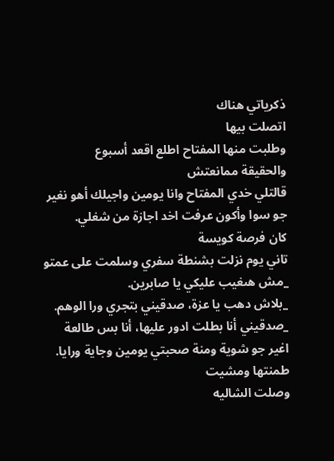ذكرياتي هناك
اتصلت بيها
وطلبت منها المفتاح اطلع اقعد أسبوع
والحقيقة ممانعتش
قالتلي خدي المفتاح وانا يومين واجيلك أهو نغير جو سوا وأكون عرفت اخد اجازة من شغلي.
كان فرصة كويسة
تاني يوم نزلت بشنطة سفري وسلمت على عمتو
_مش هىغيب عليكي يا صابرين.
_بلاش دهب يا عزة، صدقيني بتجري ورا الوهم.
_صدقيني أنا بطلت ادور عليها، أنا بس طالعة اغير جو شوية ومنة صحبتي يومين وجاية ورايا.
طمنتها ومشيت
وصلت الشاليه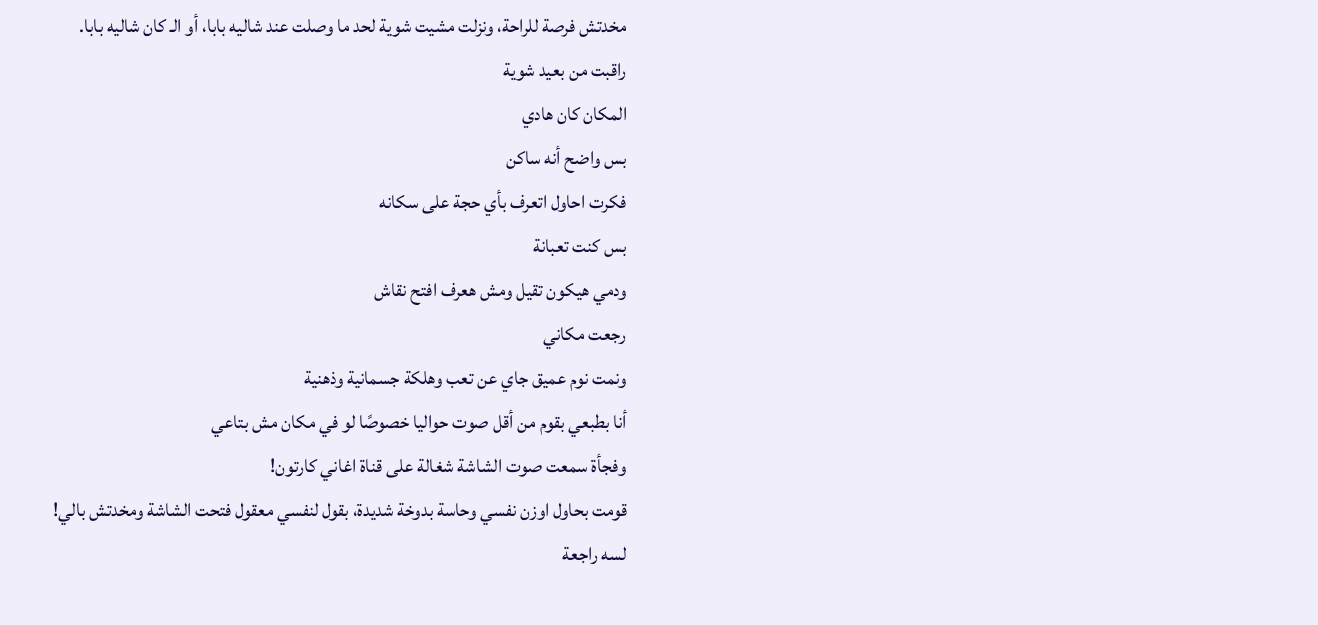مخدتش فرصة للراحة، ونزلت مشيت شوية لحد ما وصلت عند شاليه بابا، أو الـ كان شاليه بابا.
راقبت من بعيد شوية
المكان كان هادي
بس واضح أنه ساكن
فكرت احاول اتعرف بأي حجة على سكانه
بس كنت تعبانة
ودمي هيكون تقيل ومش هعرف افتح نقاش
رجعت مكاني
ونمت نوم عميق جاي عن تعب وهلكة جسمانية وذهنية
أنا بطبعي بقوم من أقل صوت حواليا خصوصًا لو في مكان مش بتاعي
وفجأة سمعت صوت الشاشة شغالة على قناة اغاني كارتون!
قومت بحاول اوزن نفسي وحاسة بدوخة شديدة، بقول لنفسي معقول فتحت الشاشة ومخدتش بالي!
لسه راجعة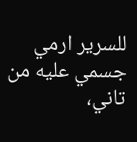للسرير ارمي جسمي عليه من تاني،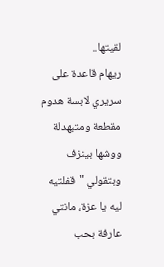لقيتها..
ريهام قاعدة على سريري لابسة هدوم مقطعة ومتبهدلة ووشها بينزف وبتقولي "قفلتيه ليه يا عزة، مانتي عارفة بحب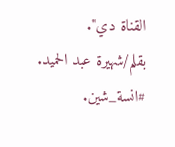القناة دي".
بقلم/شهيرة عبد الحميد.
#انسة_شين.